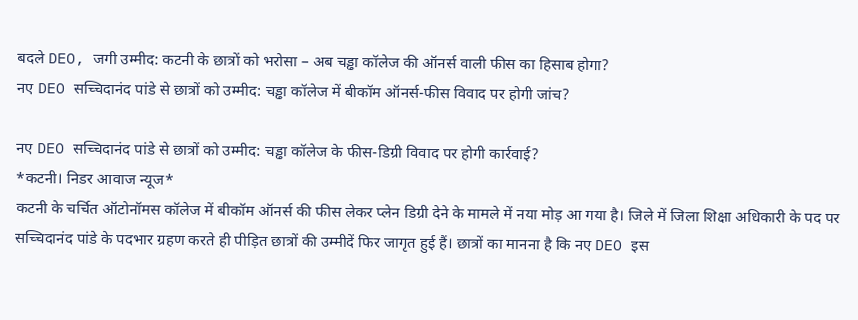बदले DEO, जगी उम्मीद: कटनी के छात्रों को भरोसा – अब चड्ढा कॉलेज की ऑनर्स वाली फीस का हिसाब होगा?
नए DEO सच्चिदानंद पांडे से छात्रों को उम्मीद: चड्ढा कॉलेज में बीकॉम ऑनर्स-फीस विवाद पर होगी जांच?

नए DEO सच्चिदानंद पांडे से छात्रों को उम्मीद: चड्ढा कॉलेज के फीस-डिग्री विवाद पर होगी कार्रवाई?
*कटनी। निडर आवाज न्यूज*
कटनी के चर्चित ऑटोनॉमस कॉलेज में बीकॉम ऑनर्स की फीस लेकर प्लेन डिग्री देने के मामले में नया मोड़ आ गया है। जिले में जिला शिक्षा अधिकारी के पद पर सच्चिदानंद पांडे के पदभार ग्रहण करते ही पीड़ित छात्रों की उम्मीदें फिर जागृत हुई हैं। छात्रों का मानना है कि नए DEO इस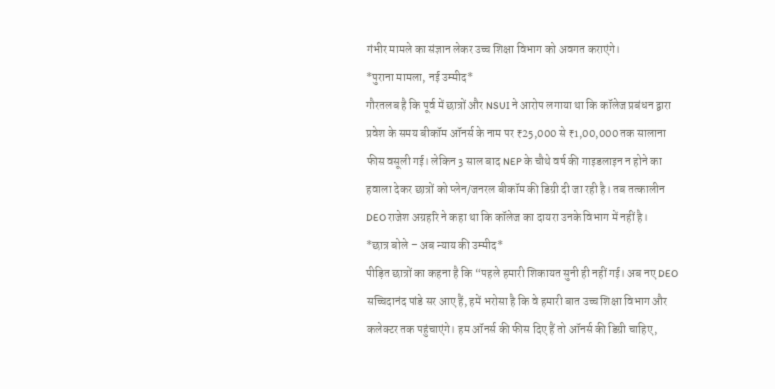गंभीर मामले का संज्ञान लेकर उच्च शिक्षा विभाग को अवगत कराएंगे।
*पुराना मामला, नई उम्मीद*
गौरतलब है कि पूर्व में छात्रों और NSUI ने आरोप लगाया था कि कॉलेज प्रबंधन द्वारा प्रवेश के समय बीकॉम ऑनर्स के नाम पर ₹25,000 से ₹1,00,000 तक सालाना फीस वसूली गई। लेकिन 3 साल बाद NEP के चौथे वर्ष की गाइडलाइन न होने का हवाला देकर छात्रों को प्लेन/जनरल बीकॉम की डिग्री दी जा रही है। तब तत्कालीन DEO राजेश अग्रहरि ने कहा था कि कॉलेज का दायरा उनके विभाग में नहीं है।
*छात्र बोले – अब न्याय की उम्मीद*
पीड़ित छात्रों का कहना है कि “पहले हमारी शिकायत सुनी ही नहीं गई। अब नए DEO सच्चिदानंद पांडे सर आए हैं, हमें भरोसा है कि वे हमारी बात उच्च शिक्षा विभाग और कलेक्टर तक पहुंचाएंगे। हम ऑनर्स की फीस दिए हैं तो ऑनर्स की डिग्री चाहिए,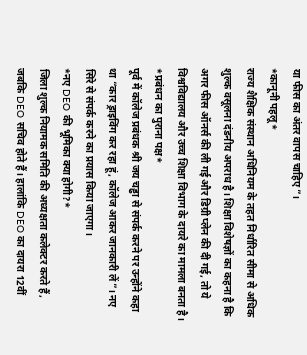या फीस का अंतर वापस चाहिए”।
*कानूनी पहलू*
राज्य शैक्षिक संस्थान अधिनियम के तहत निर्धारित सीमा से अधिक शुल्क वसूलना दंडनीय अपराध है। शिक्षा विशेषज्ञों का कहना है कि अगर फीस ऑनर्स की ली गई और डिग्री प्लेन की दी गई, तो ये विश्वविद्यालय और उच्च शिक्षा विभाग के दायरे का मामला बनता है।
*प्रबंधन का पुराना पक्ष*
पूर्व में कॉलेज प्रबंधक श्री जय चड्ढा से संपर्क करने पर उन्होंने कहा था “कार ड्राइविंग कर रहा हूं, कॉलेज आकर जानकारी लें”। नए सिरे से संपर्क करने का प्रयास किया जाएगा।
*नए DEO की भूमिका क्या होगी?*
जिला शुल्क नियामक समिति की अध्यक्षता कलेक्टर करते हैं, जबकि DEO सचिव होते हैं। हालांकि DEO का दायरा 12वीं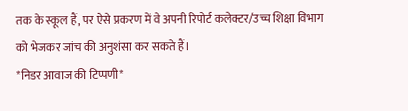तक के स्कूल हैं, पर ऐसे प्रकरण में वे अपनी रिपोर्ट कलेक्टर/उच्च शिक्षा विभाग को भेजकर जांच की अनुशंसा कर सकते हैं।
*निडर आवाज की टिप्पणी*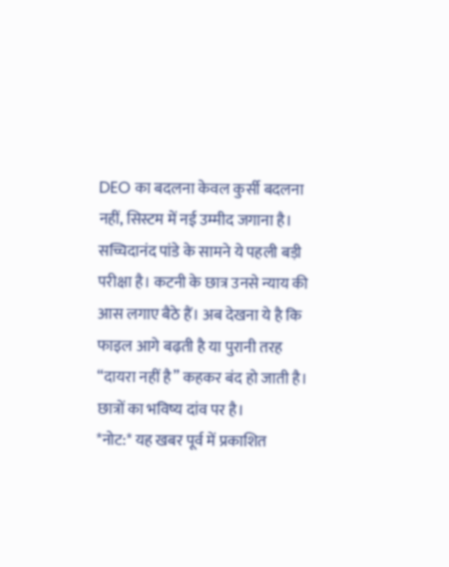DEO का बदलना केवल कुर्सी बदलना नहीं, सिस्टम में नई उम्मीद जगाना है। सच्चिदानंद पांडे के सामने ये पहली बड़ी परीक्षा है। कटनी के छात्र उनसे न्याय की आस लगाए बैठे हैं। अब देखना ये है कि फाइल आगे बढ़ती है या पुरानी तरह “दायरा नहीं है” कहकर बंद हो जाती है। छात्रों का भविष्य दांव पर है।
*नोट:* यह खबर पूर्व में प्रकाशित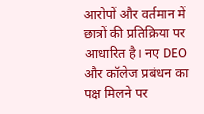आरोपों और वर्तमान में छात्रों की प्रतिक्रिया पर आधारित है। नए DEO और कॉलेज प्रबंधन का पक्ष मिलने पर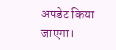अपडेट किया जाएगा।